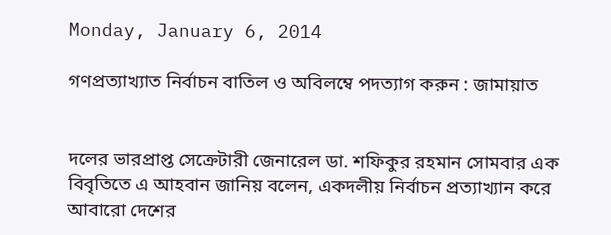Monday, January 6, 2014

গণপ্রত্যাখ্যাত নির্বাচন বাতিল ও অবিলম্বে পদত্যাগ করুন : জামায়াত


দলের ভারপ্রাপ্ত সেক্রেটারী জেনারেল ডা. শফিকুর রহমান সোমবার এক বিবৃতিতে এ আহবান জানিয় বলেন, একদলীয় নির্বাচন প্রত্যাখ্যান করে আবারো দেশের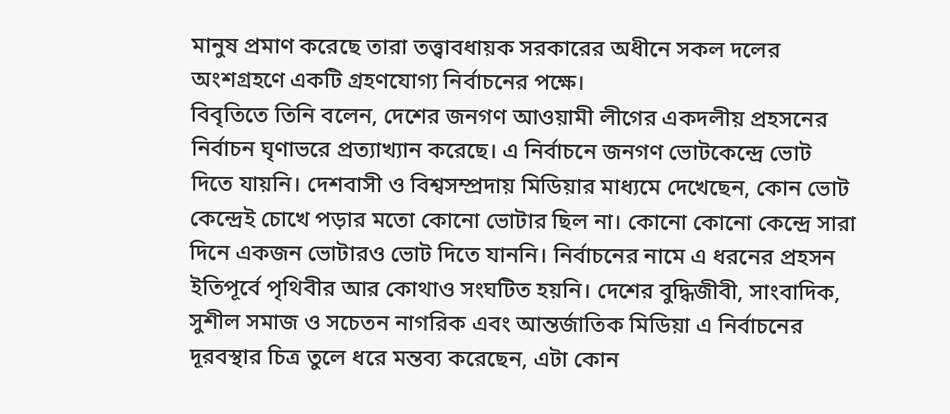মানুষ প্রমাণ করেছে তারা তত্ত্বাবধায়ক সরকারের অধীনে সকল দলের অংশগ্রহণে একটি গ্রহণযোগ্য নির্বাচনের পক্ষে।
বিবৃতিতে তিনি বলেন, দেশের জনগণ আওয়ামী লীগের একদলীয় প্রহসনের নির্বাচন ঘৃণাভরে প্রত্যাখ্যান করেছে। এ নির্বাচনে জনগণ ভোটকেন্দ্রে ভোট দিতে যায়নি। দেশবাসী ও বিশ্বসম্প্রদায় মিডিয়ার মাধ্যমে দেখেছেন, কোন ভোট কেন্দ্রেই চোখে পড়ার মতো কোনো ভোটার ছিল না। কোনো কোনো কেন্দ্রে সারা দিনে একজন ভোটারও ভোট দিতে যাননি। নির্বাচনের নামে এ ধরনের প্রহসন ইতিপূর্বে পৃথিবীর আর কোথাও সংঘটিত হয়নি। দেশের বুদ্ধিজীবী, সাংবাদিক, সুশীল সমাজ ও সচেতন নাগরিক এবং আন্তর্জাতিক মিডিয়া এ নির্বাচনের দূরবস্থার চিত্র তুলে ধরে মন্তব্য করেছেন, এটা কোন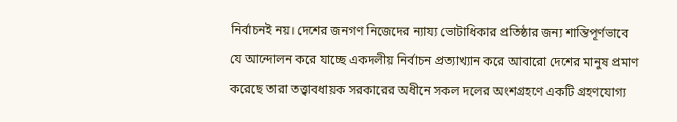নির্বাচনই নয়। দেশের জনগণ নিজেদের ন্যায্য ভোটাধিকার প্রতিষ্ঠার জন্য শান্তিপূর্ণভাবে যে আন্দোলন করে যাচ্ছে একদলীয় নির্বাচন প্রত্যাখ্যান করে আবারো দেশের মানুষ প্রমাণ করেছে তারা তত্ত্বাবধায়ক সরকারের অধীনে সকল দলের অংশগ্রহণে একটি গ্রহণযোগ্য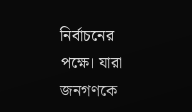নির্বাচনের পক্ষে। যারা জনগণকে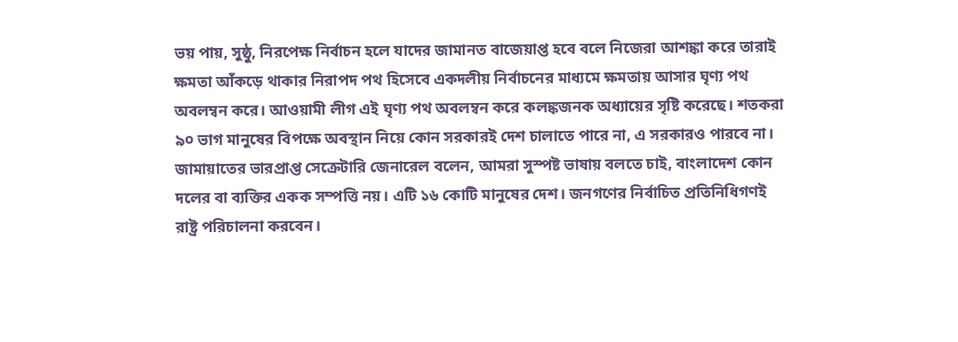ভয় পায়, সুষ্ঠু, নিরপেক্ষ নির্বাচন হলে যাদের জামানত বাজেয়াপ্ত হবে বলে নিজেরা আশঙ্কা করে তারাই ক্ষমতা আঁকড়ে থাকার নিরাপদ পথ হিসেবে একদলীয় নির্বাচনের মাধ্যমে ক্ষমতায় আসার ঘৃণ্য পথ অবলম্বন করে। আওয়ামী লীগ এই ঘৃণ্য পথ অবলম্বন করে কলঙ্কজনক অধ্যায়ের সৃষ্টি করেছে। শতকরা ৯০ ভাগ মানুষের বিপক্ষে অবস্থান নিয়ে কোন সরকারই দেশ চালাতে পারে না, এ সরকারও পারবে না।
জামায়াতের ভারপ্রাপ্ত সেক্রেটারি জেনারেল বলেন, আমরা সুস্পষ্ট ভাষায় বলতে চাই, বাংলাদেশ কোন দলের বা ব্যক্তির একক সম্পত্তি নয়। এটি ১৬ কোটি মানুষের দেশ। জনগণের নির্বাচিত প্রতিনিধিগণই রাষ্ট্র পরিচালনা করবেন।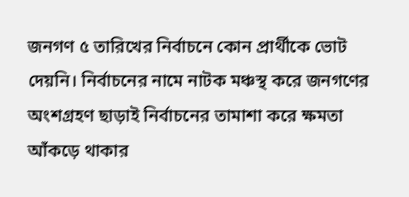জনগণ ৫ তারিখের নির্বাচনে কোন প্রার্থীকে ভোট দেয়নি। নির্বাচনের নামে নাটক মঞ্চস্থ করে জনগণের অংশগ্রহণ ছাড়াই নির্বাচনের তামাশা করে ক্ষমতা আঁকড়ে থাকার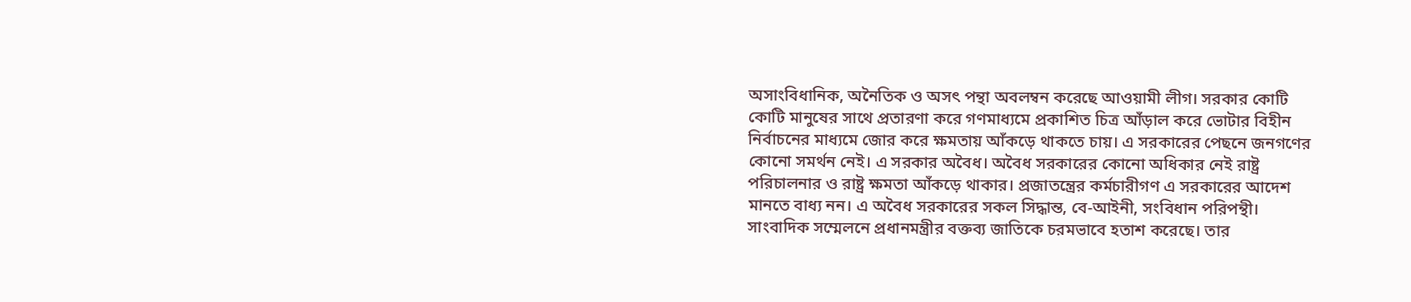অসাংবিধানিক, অনৈতিক ও অসৎ পন্থা অবলম্বন করেছে আওয়ামী লীগ। সরকার কোটি কোটি মানুষের সাথে প্রতারণা করে গণমাধ্যমে প্রকাশিত চিত্র আঁড়াল করে ভোটার বিহীন নির্বাচনের মাধ্যমে জোর করে ক্ষমতায় আঁকড়ে থাকতে চায়। এ সরকারের পেছনে জনগণের কোনো সমর্থন নেই। এ সরকার অবৈধ। অবৈধ সরকারের কোনো অধিকার নেই রাষ্ট্র পরিচালনার ও রাষ্ট্র ক্ষমতা আঁকড়ে থাকার। প্রজাতন্ত্রের কর্মচারীগণ এ সরকারের আদেশ মানতে বাধ্য নন। এ অবৈধ সরকারের সকল সিদ্ধান্ত, বে-আইনী, সংবিধান পরিপন্থী।  সাংবাদিক সম্মেলনে প্রধানমন্ত্রীর বক্তব্য জাতিকে চরমভাবে হতাশ করেছে। তার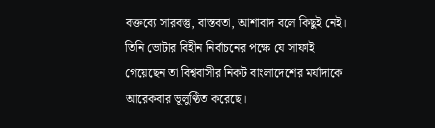বক্তব্যে সারবস্তু, বাস্তবতা, আশাবাদ বলে কিছুই নেই। তিনি ভোটার বিহীন নির্বাচনের পক্ষে যে সাফাই গেয়েছেন তা বিশ্ববাসীর নিকট বাংলাদেশের মর্যাদাকে আরেকবার ভূলুণ্ঠিত করেছে।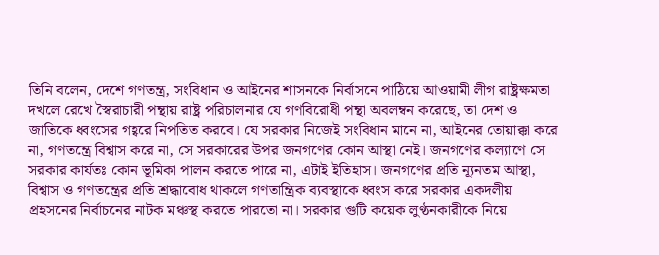তিনি বলেন, দেশে গণতন্ত্র, সংবিধান ও আইনের শাসনকে নির্বাসনে পাঠিয়ে আওয়ামী লীগ রাষ্ট্রক্ষমতা দখলে রেখে স্বৈরাচারী পন্থায় রাষ্ট্র পরিচালনার যে গণবিরোধী পন্থা অবলম্বন করেছে, তা দেশ ও জাতিকে ধ্বংসের গহ্বরে নিপতিত করবে। যে সরকার নিজেই সংবিধান মানে না, আইনের তোয়াক্কা করে না, গণতন্ত্রে বিশ্বাস করে না, সে সরকারের উপর জনগণের কোন আস্থা নেই। জনগণের কল্যাণে সে সরকার কার্যতঃ কোন ভূমিকা পালন করতে পারে না, এটাই ইতিহাস। জনগণের প্রতি ন্যূনতম আস্থা, বিশ্বাস ও গণতন্ত্রের প্রতি শ্রদ্ধাবোধ থাকলে গণতান্ত্রিক ব্যবস্থাকে ধ্বংস করে সরকার একদলীয় প্রহসনের নির্বাচনের নাটক মঞ্চস্থ করতে পারতো না। সরকার গুটি কয়েক লুণ্ঠনকারীকে নিয়ে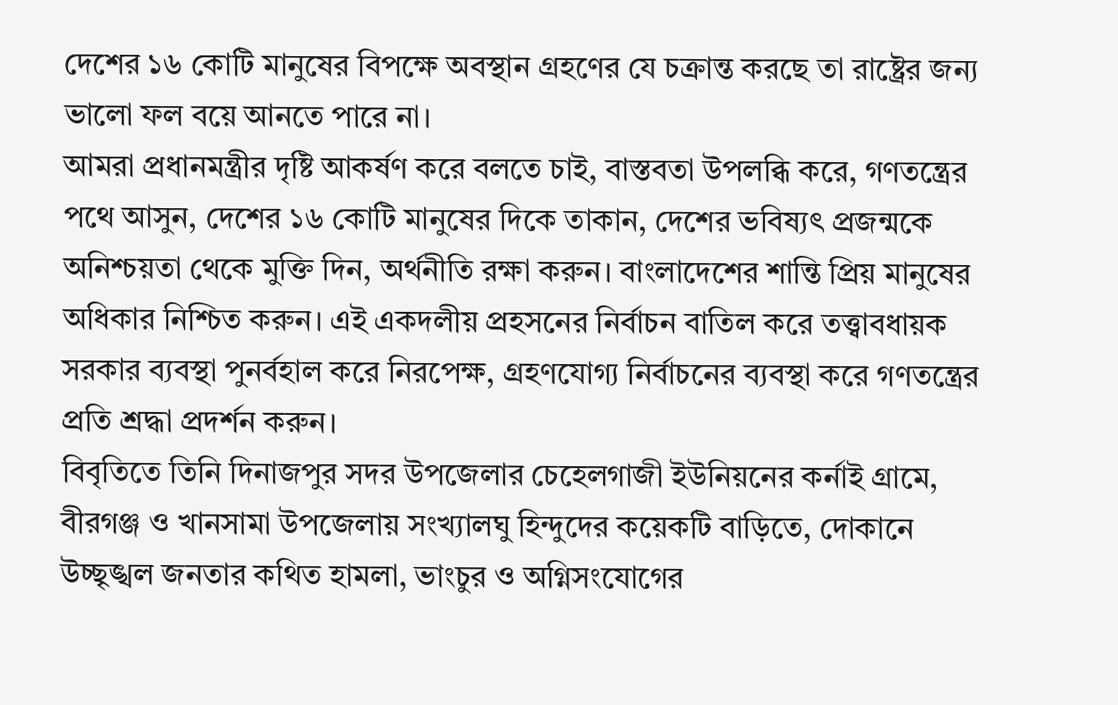দেশের ১৬ কোটি মানুষের বিপক্ষে অবস্থান গ্রহণের যে চক্রান্ত করছে তা রাষ্ট্রের জন্য ভালো ফল বয়ে আনতে পারে না।
আমরা প্রধানমন্ত্রীর দৃষ্টি আকর্ষণ করে বলতে চাই, বাস্তবতা উপলব্ধি করে, গণতন্ত্রের পথে আসুন, দেশের ১৬ কোটি মানুষের দিকে তাকান, দেশের ভবিষ্যৎ প্রজন্মকে অনিশ্চয়তা থেকে মুক্তি দিন, অর্থনীতি রক্ষা করুন। বাংলাদেশের শান্তি প্রিয় মানুষের অধিকার নিশ্চিত করুন। এই একদলীয় প্রহসনের নির্বাচন বাতিল করে তত্ত্বাবধায়ক সরকার ব্যবস্থা পুনর্বহাল করে নিরপেক্ষ, গ্রহণযোগ্য নির্বাচনের ব্যবস্থা করে গণতন্ত্রের প্রতি শ্রদ্ধা প্রদর্শন করুন।
বিবৃতিতে তিনি দিনাজপুর সদর উপজেলার চেহেলগাজী ইউনিয়নের কর্নাই গ্রামে, বীরগঞ্জ ও খানসামা উপজেলায় সংখ্যালঘু হিন্দুদের কয়েকটি বাড়িতে, দোকানে উচ্ছৃঙ্খল জনতার কথিত হামলা, ভাংচুর ও অগ্নিসংযোগের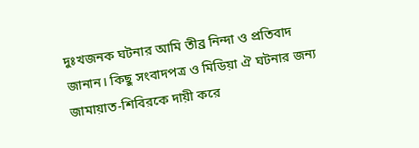দুঃখজনক ঘটনার আমি তীব্র নিন্দা ও প্রতিবাদ জানান। কিছু সংবাদপত্র ও মিডিয়া ঐ ঘটনার জন্য জামায়াত-শিবিরকে দায়ী করে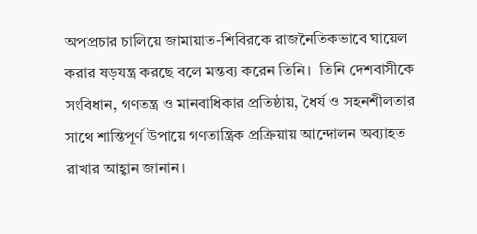অপপ্রচার চালিয়ে জামায়াত-শিবিরকে রাজনৈতিকভাবে ঘায়েল করার ষড়যন্ত্র করছে বলে মন্তব্য করেন তিনি।  তিনি দেশবাসীকে সংবিধান, গণতন্ত্র ও মানবাধিকার প্রতিষ্ঠায়, ধৈর্য ও সহনশীলতার সাথে শান্তিপূর্ণ উপায়ে গণতান্ত্রিক প্রক্রিয়ায় আন্দোলন অব্যাহত রাখার আহ্বান জানান।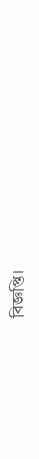বিজ্ঞপ্তি।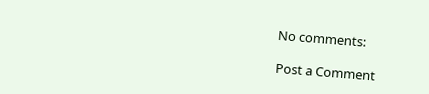No comments:

Post a Comment